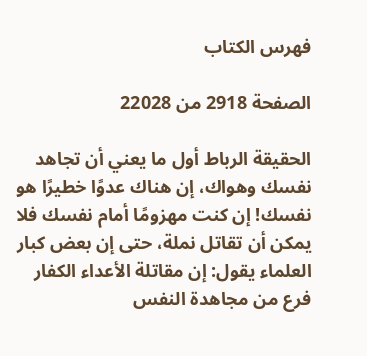فهرس الكتاب

الصفحة 2918 من 22028

الحقيقة الرباط أول ما يعني أن تجاهد نفسك وهواك، إن هناك عدوًا خطيرًا هو نفسك! إن كنت مهزومًا أمام نفسك فلا يمكن أن تقاتل نملة، حتى إن بعض كبار العلماء يقول: إن مقاتلة الأعداء الكفار فرع من مجاهدة النفس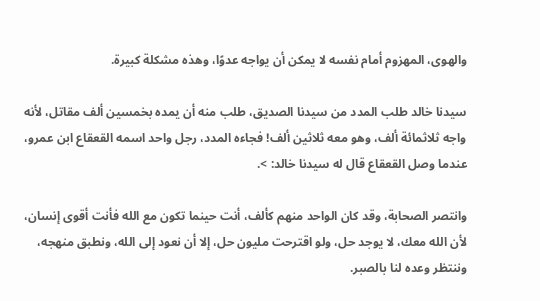والهوى، المهزوم أمام نفسه لا يمكن أن يواجه عدوًا، وهذه مشكلة كبيرة.

سيدنا خالد طلب المدد من سيدنا الصديق، طلب منه أن يمده بخمسين ألف مقاتل، لأنه واجه ثلاثمائة ألف، وهو معه ثلاثين ألف! فجاءه المدد، رجل واحد اسمه القعقاع ابن عمرو، عندما وصل القعقاع قال له سيدنا خالد: >.

وانتصر الصحابة، وقد كان الواحد منهم كألف، أنت حينما تكون مع الله فأنت أقوى إنسان، لأن الله معك، لا يوجد حل، ولو اقترحت مليون حل، إلا أن نعود إلى الله، ونطبق منهجه، وننتظر وعده لنا بالصبر.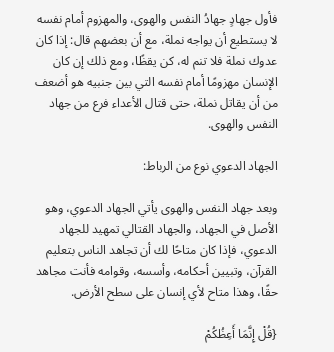فأول جهادٍ جهادُ النفس والهوى، والمهزوم أمام نفسه لا يستطيع أن يواجه نملة، مع أن بعضهم قال: إذا كان عدوك نملة فلا تنم له، كن يقظًا، ومع ذلك إن كان الإنسان مهزومًا أمام نفسه التي بين جنبيه هو أضعف من أن يقاتل نملة، حتى قتال الأعداء فرع من جهاد النفس والهوى.

الجهاد الدعوي نوع من الرباط:

وبعد جهاد النفس والهوى يأتي الجهاد الدعوي، وهو الأصل في الجهاد، والجهاد القتالي تمهيد للجهاد الدعوي، فإذا كان متاحًا لك أن تجاهد الناس بتعليم القرآن، وتبيين أحكامه، وأسسه، وقوامه فأنت مجاهد حقًا، وهذا متاح لأي إنسان على سطح الأرض.

{قُلْ إِنَّمَا أَعِظُكُمْ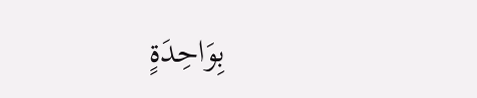بِوَاحِدَةٍ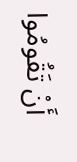أَنْ تَقُومُوا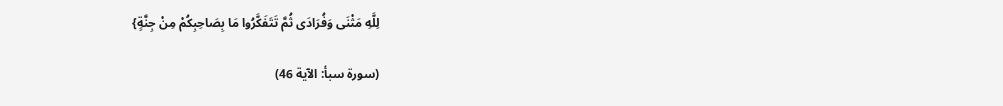لِلَّهِ مَثْنَى وَفُرَادَى ثُمَّ تَتَفَكَّرُوا مَا بِصَاحِبِكُمْ مِنْ جِنَّةٍ}

(سورة سبأ: الآية 46)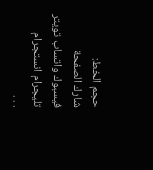حجم الخط:
شارك الصفحة
فيسبوك واتساب تويتر تليجرام انستجرام
. . .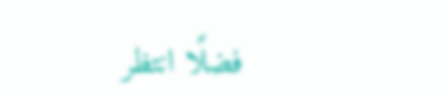فضلًا انتظر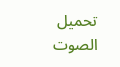تحميل الصوت